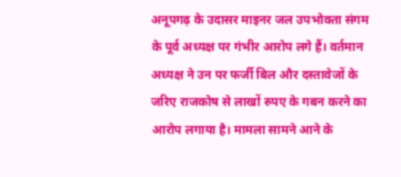अनूपगढ़ के उदासर माइनर जल उपभोक्ता संगम के पूर्व अध्यक्ष पर गंभीर आरोप लगे हैं। वर्तमान अध्यक्ष ने उन पर फर्जी बिल और दस्तावेजों के जरिए राजकोष से लाखों रुपए के गबन करने का आरोप लगाया है। मामला सामने आने के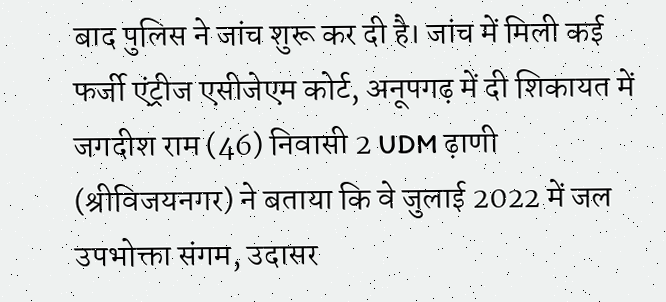बाद पुलिस ने जांच शुरू कर दी है। जांच में मिली कई फर्जी एंट्रीज एसीजेएम कोर्ट, अनूपगढ़ में दी शिकायत में जगदीश राम (46) निवासी 2 UDM ढ़ाणी (श्रीविजयनगर) ने बताया कि वे जुलाई 2022 में जल उपभोक्ता संगम, उदासर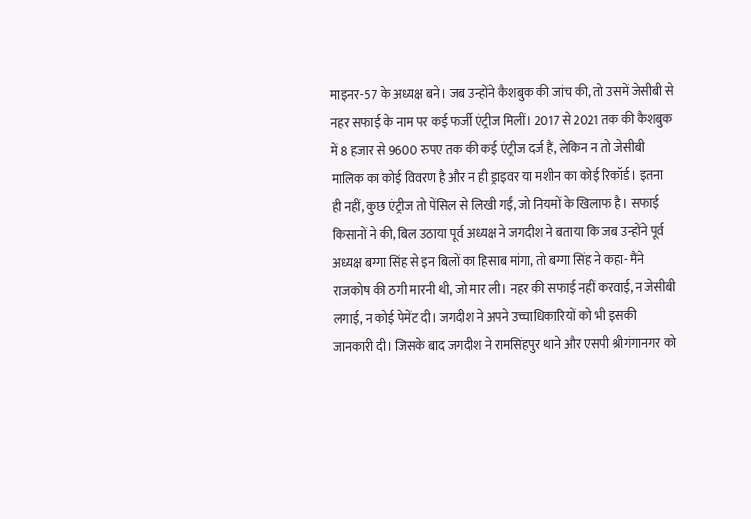माइनर-57 के अध्यक्ष बने। जब उन्होंने कैशबुक की जांच की, तो उसमें जेसीबी से नहर सफाई के नाम पर कई फर्जी एंट्रीज मिलीं। 2017 से 2021 तक की कैशबुक में 8 हजार से 9600 रुपए तक की कई एंट्रीज दर्ज हैं, लेकिन न तो जेसीबी मालिक का कोई विवरण है और न ही ड्राइवर या मशीन का कोई रिकॉर्ड। इतना ही नहीं, कुछ एंट्रीज तो पेंसिल से लिखी गईं, जो नियमों के खिलाफ है। सफाई किसानों ने की, बिल उठाया पूर्व अध्यक्ष ने जगदीश ने बताया कि जब उन्होंने पूर्व अध्यक्ष बग्गा सिंह से इन बिलों का हिसाब मांगा, तो बग्गा सिंह ने कहा- मैंने राजकोष की ठगी मारनी थी, जो मार ली। नहर की सफाई नहीं करवाई, न जेसीबी लगाई, न कोई पेमेंट दी। जगदीश ने अपने उच्चाधिकारियों को भी इसकी जानकारी दी। जिसके बाद जगदीश ने रामसिंहपुर थाने और एसपी श्रीगंगानगर को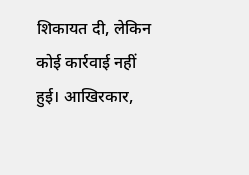शिकायत दी, लेकिन कोई कार्रवाई नहीं हुई। आखिरकार,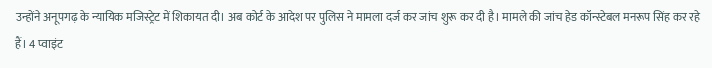उन्होंने अनूपगढ़ के न्यायिक मजिस्ट्रेट में शिकायत दी। अब कोर्ट के आदेश पर पुलिस ने मामला दर्ज कर जांच शुरू कर दी है। मामले की जांच हेड कॉन्स्टेबल मनरूप सिंह कर रहे हैं। 4 प्वाइंट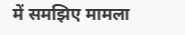में समझिए मामला